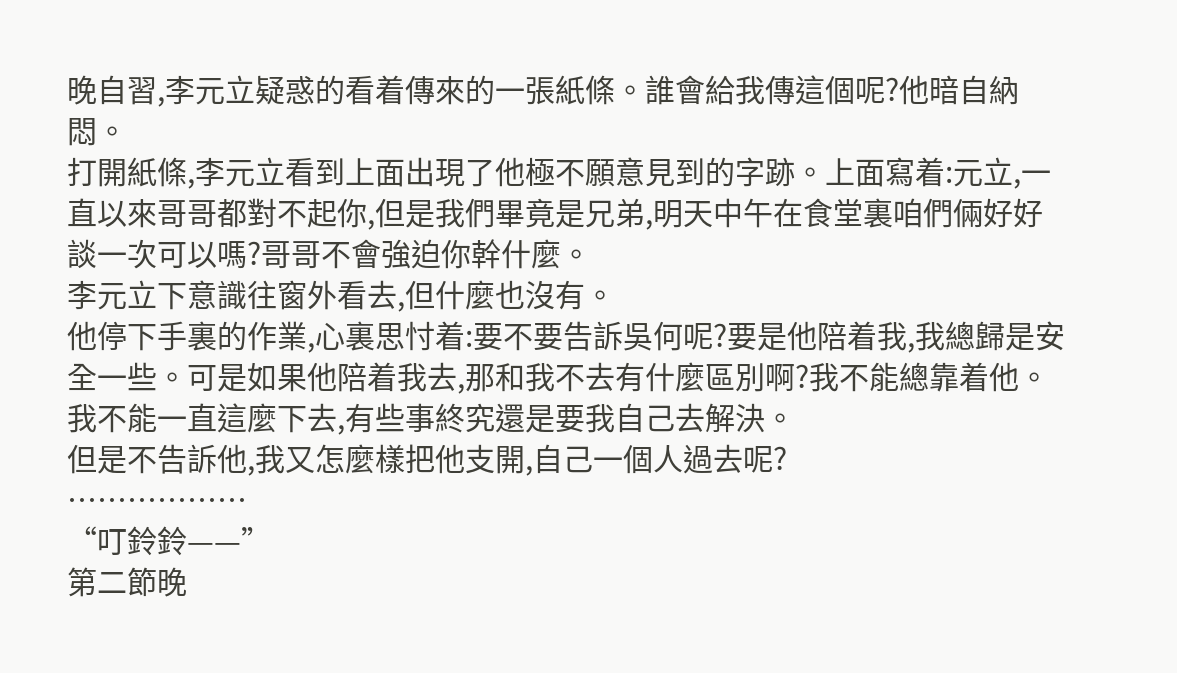晚自習,李元立疑惑的看着傳來的一張紙條。誰會給我傳這個呢?他暗自納悶。
打開紙條,李元立看到上面出現了他極不願意見到的字跡。上面寫着:元立,一直以來哥哥都對不起你,但是我們畢竟是兄弟,明天中午在食堂裏咱們倆好好談一次可以嗎?哥哥不會強迫你幹什麼。
李元立下意識往窗外看去,但什麼也沒有。
他停下手裏的作業,心裏思忖着:要不要告訴吳何呢?要是他陪着我,我總歸是安全一些。可是如果他陪着我去,那和我不去有什麼區別啊?我不能總靠着他。我不能一直這麼下去,有些事終究還是要我自己去解決。
但是不告訴他,我又怎麼樣把他支開,自己一個人過去呢?
………………
“叮鈴鈴——”
第二節晚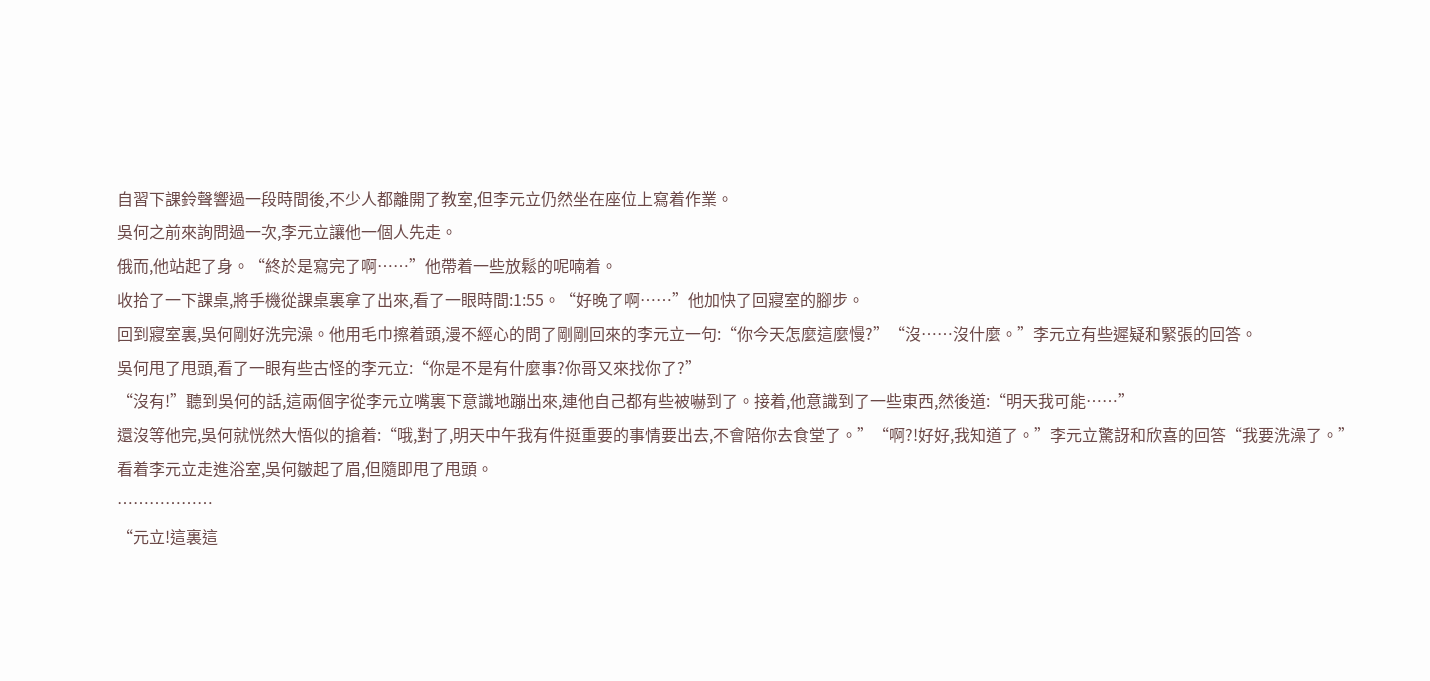自習下課鈴聲響過一段時間後,不少人都離開了教室,但李元立仍然坐在座位上寫着作業。
吳何之前來詢問過一次,李元立讓他一個人先走。
俄而,他站起了身。“終於是寫完了啊……”他帶着一些放鬆的呢喃着。
收拾了一下課桌,將手機從課桌裏拿了出來,看了一眼時間:1:55。“好晚了啊……”他加快了回寢室的腳步。
回到寢室裏,吳何剛好洗完澡。他用毛巾擦着頭,漫不經心的問了剛剛回來的李元立一句:“你今天怎麼這麼慢?”“沒……沒什麼。”李元立有些遲疑和緊張的回答。
吳何甩了甩頭,看了一眼有些古怪的李元立:“你是不是有什麼事?你哥又來找你了?”
“沒有!”聽到吳何的話,這兩個字從李元立嘴裏下意識地蹦出來,連他自己都有些被嚇到了。接着,他意識到了一些東西,然後道:“明天我可能……”
還沒等他完,吳何就恍然大悟似的搶着:“哦,對了,明天中午我有件挺重要的事情要出去,不會陪你去食堂了。”“啊?!好好,我知道了。”李元立驚訝和欣喜的回答“我要洗澡了。”
看着李元立走進浴室,吳何皺起了眉,但隨即甩了甩頭。
………………
“元立!這裏這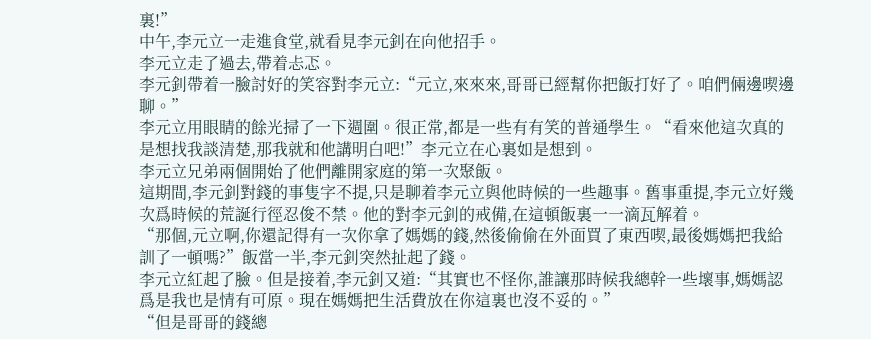裏!”
中午,李元立一走進食堂,就看見李元釗在向他招手。
李元立走了過去,帶着忐忑。
李元釗帶着一臉討好的笑容對李元立:“元立,來來來,哥哥已經幫你把飯打好了。咱們倆邊喫邊聊。”
李元立用眼睛的餘光掃了一下週圍。很正常,都是一些有有笑的普通學生。“看來他這次真的是想找我談清楚,那我就和他講明白吧!”李元立在心裏如是想到。
李元立兄弟兩個開始了他們離開家庭的第一次聚飯。
這期間,李元釗對錢的事隻字不提,只是聊着李元立與他時候的一些趣事。舊事重提,李元立好幾次爲時候的荒誕行徑忍俊不禁。他的對李元釗的戒備,在這頓飯裏一一滴瓦解着。
“那個,元立啊,你還記得有一次你拿了媽媽的錢,然後偷偷在外面買了東西喫,最後媽媽把我給訓了一頓嗎?”飯當一半,李元釗突然扯起了錢。
李元立紅起了臉。但是接着,李元釗又道:“其實也不怪你,誰讓那時候我總幹一些壞事,媽媽認爲是我也是情有可原。現在媽媽把生活費放在你這裏也沒不妥的。”
“但是哥哥的錢總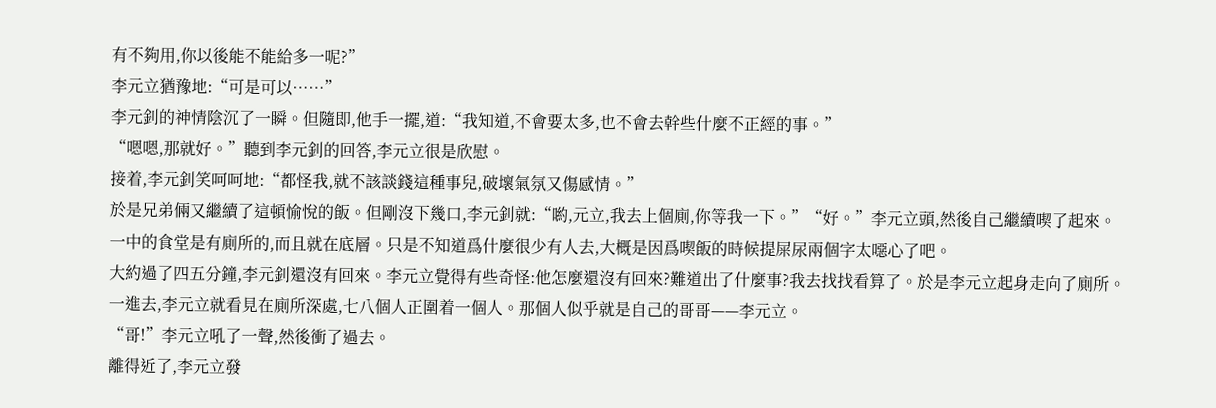有不夠用,你以後能不能給多一呢?”
李元立猶豫地:“可是可以……”
李元釗的神情陰沉了一瞬。但隨即,他手一擺,道:“我知道,不會要太多,也不會去幹些什麼不正經的事。”
“嗯嗯,那就好。”聽到李元釗的回答,李元立很是欣慰。
接着,李元釗笑呵呵地:“都怪我,就不該談錢這種事兒,破壞氣氛又傷感情。”
於是兄弟倆又繼續了這頓愉悅的飯。但剛沒下幾口,李元釗就:“喲,元立,我去上個廁,你等我一下。”“好。”李元立頭,然後自己繼續喫了起來。
一中的食堂是有廁所的,而且就在底層。只是不知道爲什麼很少有人去,大概是因爲喫飯的時候提屎尿兩個字太噁心了吧。
大約過了四五分鐘,李元釗還沒有回來。李元立覺得有些奇怪:他怎麼還沒有回來?難道出了什麼事?我去找找看算了。於是李元立起身走向了廁所。
一進去,李元立就看見在廁所深處,七八個人正圍着一個人。那個人似乎就是自己的哥哥——李元立。
“哥!”李元立吼了一聲,然後衝了過去。
離得近了,李元立發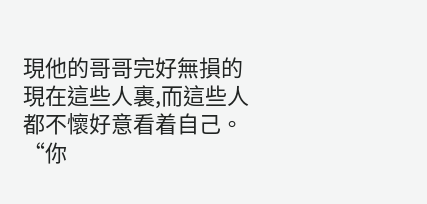現他的哥哥完好無損的現在這些人裏,而這些人都不懷好意看着自己。
“你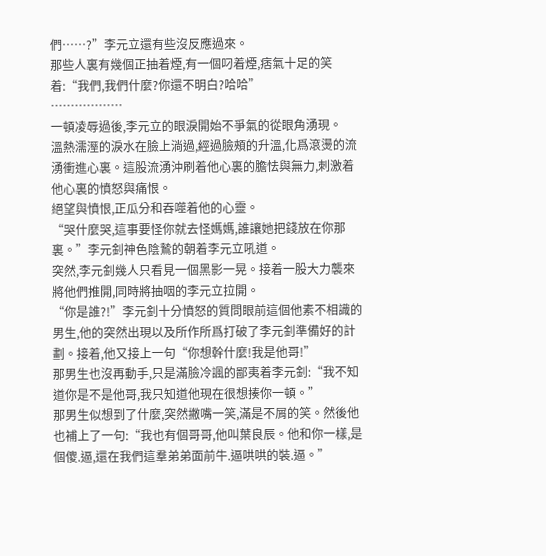們……?”李元立還有些沒反應過來。
那些人裏有幾個正抽着煙,有一個叼着煙,痞氣十足的笑着:“我們,我們什麼?你還不明白?哈哈”
………………
一頓凌辱過後,李元立的眼淚開始不爭氣的從眼角湧現。
溫熱濡溼的淚水在臉上淌過,經過臉頰的升溫,化爲滾燙的流湧衝進心裏。這股流湧沖刷着他心裏的膽怯與無力,刺激着他心裏的憤怒與痛恨。
絕望與憤恨,正瓜分和吞噬着他的心靈。
“哭什麼哭,這事要怪你就去怪媽媽,誰讓她把錢放在你那裏。”李元釗神色陰鷙的朝着李元立吼道。
突然,李元釗幾人只看見一個黑影一晃。接着一股大力襲來將他們推開,同時將抽咽的李元立拉開。
“你是誰?!”李元釗十分憤怒的質問眼前這個他素不相識的男生,他的突然出現以及所作所爲打破了李元釗準備好的計劃。接着,他又接上一句“你想幹什麼!我是他哥!”
那男生也沒再動手,只是滿臉冷諷的鄙夷着李元釗:“我不知道你是不是他哥,我只知道他現在很想揍你一頓。”
那男生似想到了什麼,突然撇嘴一笑,滿是不屑的笑。然後他也補上了一句:“我也有個哥哥,他叫葉良辰。他和你一樣,是個傻.逼,還在我們這羣弟弟面前牛.逼哄哄的裝.逼。”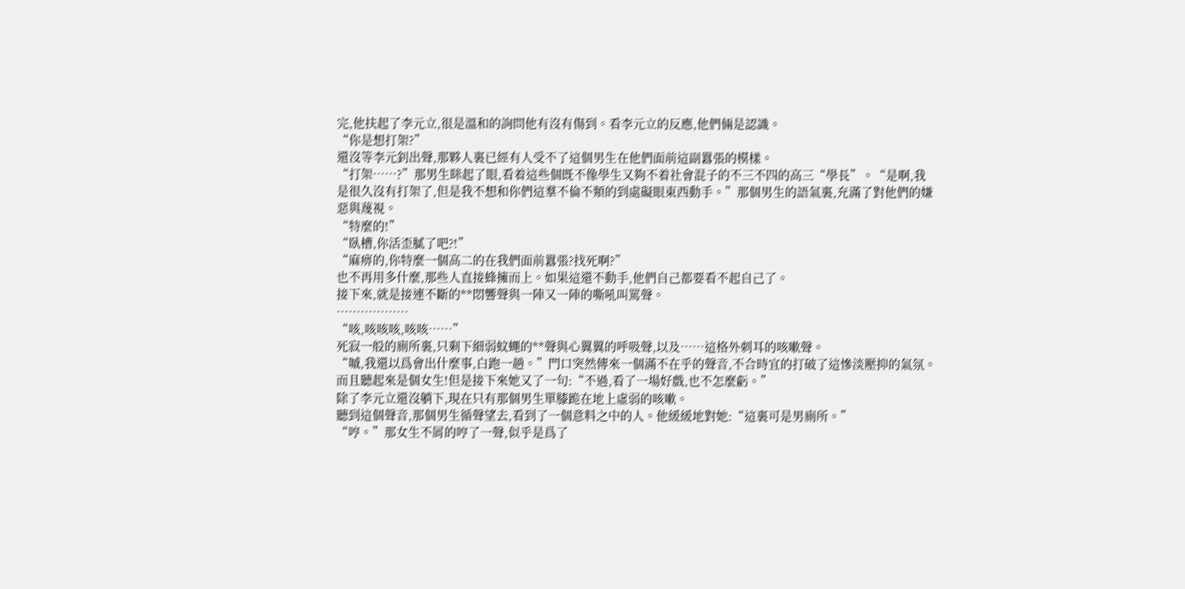完,他扶起了李元立,很是溫和的詢問他有沒有傷到。看李元立的反應,他們倆是認識。
“你是想打架?”
還沒等李元釗出聲,那夥人裏已經有人受不了這個男生在他們面前這副囂張的模樣。
“打架……?”那男生眯起了眼,看着這些個既不像學生又夠不着社會混子的不三不四的高三“學長”。“是啊,我是很久沒有打架了,但是我不想和你們這羣不倫不類的到處礙眼東西動手。”那個男生的語氣裏,充滿了對他們的嫌惡與蔑視。
“特麼的!”
“臥槽,你活歪膩了吧?!”
“麻痹的,你特麼一個高二的在我們面前囂張?找死啊?”
也不再用多什麼,那些人直接蜂擁而上。如果這還不動手,他們自己都要看不起自己了。
接下來,就是接連不斷的**悶響聲與一陣又一陣的嘶吼叫罵聲。
………………
“咳,咳咳咳,咳咳……”
死寂一般的廁所裏,只剩下細弱蚊蠅的**聲與心翼翼的呼吸聲,以及……這格外刺耳的咳嗽聲。
“嘁,我還以爲會出什麼事,白跑一趟。”門口突然傳來一個滿不在乎的聲音,不合時宜的打破了這慘淡壓抑的氣氛。而且聽起來是個女生!但是接下來她又了一句:“不過,看了一場好戲,也不怎麼虧。”
除了李元立還沒躺下,現在只有那個男生單膝跪在地上虛弱的咳嗽。
聽到這個聲音,那個男生循聲望去,看到了一個意料之中的人。他緩緩地對她:“這裏可是男廁所。”
“哼。”那女生不屑的哼了一聲,似乎是爲了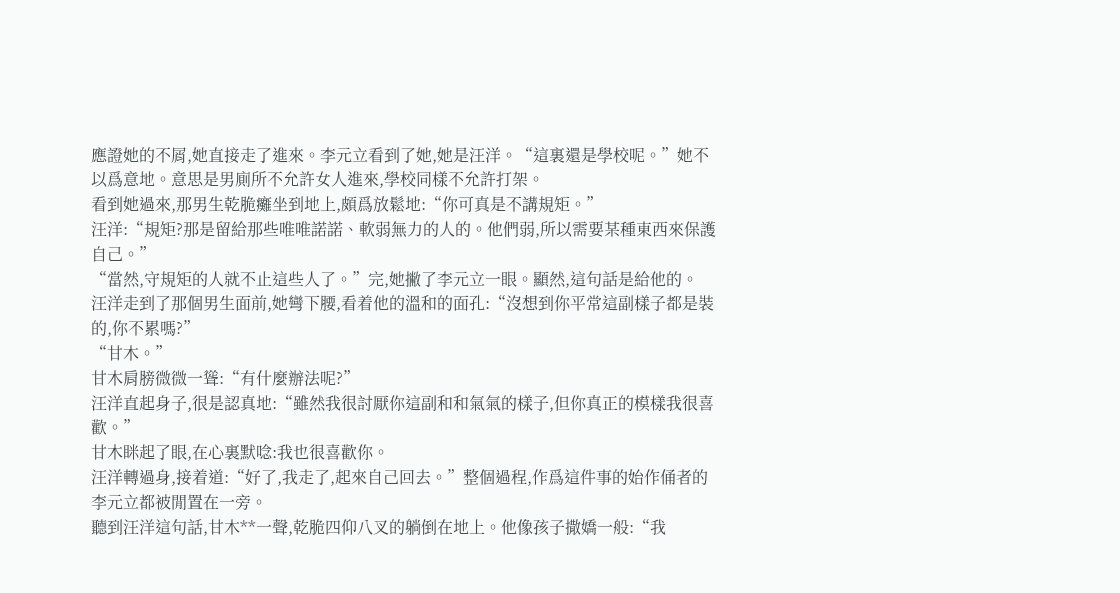應證她的不屑,她直接走了進來。李元立看到了她,她是汪洋。“這裏還是學校呢。”她不以爲意地。意思是男廁所不允許女人進來,學校同樣不允許打架。
看到她過來,那男生乾脆癱坐到地上,頗爲放鬆地:“你可真是不講規矩。”
汪洋:“規矩?那是留給那些唯唯諾諾、軟弱無力的人的。他們弱,所以需要某種東西來保護自己。”
“當然,守規矩的人就不止這些人了。”完,她撇了李元立一眼。顯然,這句話是給他的。
汪洋走到了那個男生面前,她彎下腰,看着他的溫和的面孔:“沒想到你平常這副樣子都是裝的,你不累嗎?”
“甘木。”
甘木肩膀微微一聳:“有什麼辦法呢?”
汪洋直起身子,很是認真地:“雖然我很討厭你這副和和氣氣的樣子,但你真正的模樣我很喜歡。”
甘木眯起了眼,在心裏默唸:我也很喜歡你。
汪洋轉過身,接着道:“好了,我走了,起來自己回去。”整個過程,作爲這件事的始作俑者的李元立都被閒置在一旁。
聽到汪洋這句話,甘木**一聲,乾脆四仰八叉的躺倒在地上。他像孩子撒嬌一般:“我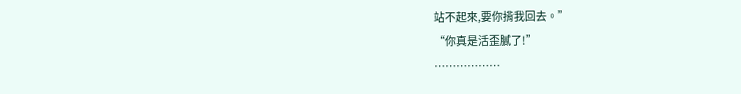站不起來,要你揹我回去。”
“你真是活歪膩了!”
………………